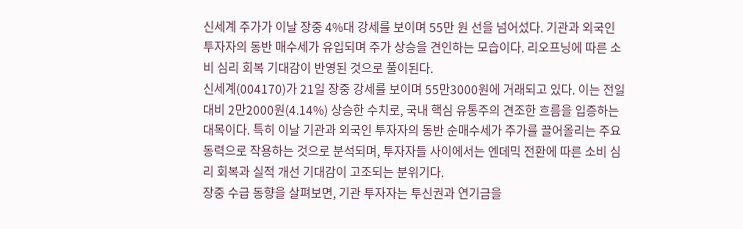신세계 주가가 이날 장중 4%대 강세를 보이며 55만 원 선을 넘어섰다. 기관과 외국인 투자자의 동반 매수세가 유입되며 주가 상승을 견인하는 모습이다. 리오프닝에 따른 소비 심리 회복 기대감이 반영된 것으로 풀이된다.
신세계(004170)가 21일 장중 강세를 보이며 55만3000원에 거래되고 있다. 이는 전일 대비 2만2000원(4.14%) 상승한 수치로, 국내 핵심 유통주의 견조한 흐름을 입증하는 대목이다. 특히 이날 기관과 외국인 투자자의 동반 순매수세가 주가를 끌어올리는 주요 동력으로 작용하는 것으로 분석되며, 투자자들 사이에서는 엔데믹 전환에 따른 소비 심리 회복과 실적 개선 기대감이 고조되는 분위기다.
장중 수급 동향을 살펴보면, 기관 투자자는 투신권과 연기금을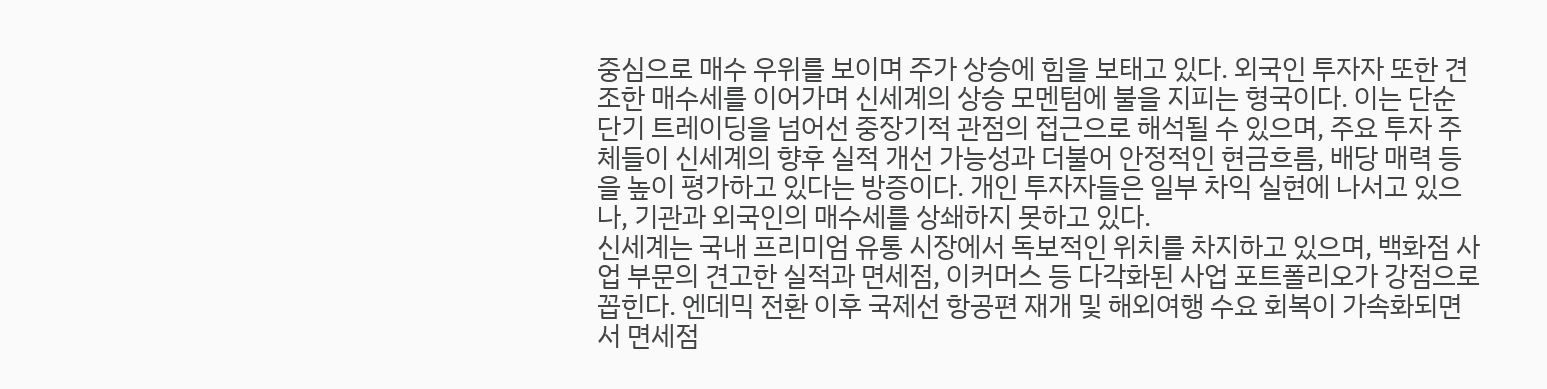중심으로 매수 우위를 보이며 주가 상승에 힘을 보태고 있다. 외국인 투자자 또한 견조한 매수세를 이어가며 신세계의 상승 모멘텀에 불을 지피는 형국이다. 이는 단순 단기 트레이딩을 넘어선 중장기적 관점의 접근으로 해석될 수 있으며, 주요 투자 주체들이 신세계의 향후 실적 개선 가능성과 더불어 안정적인 현금흐름, 배당 매력 등을 높이 평가하고 있다는 방증이다. 개인 투자자들은 일부 차익 실현에 나서고 있으나, 기관과 외국인의 매수세를 상쇄하지 못하고 있다.
신세계는 국내 프리미엄 유통 시장에서 독보적인 위치를 차지하고 있으며, 백화점 사업 부문의 견고한 실적과 면세점, 이커머스 등 다각화된 사업 포트폴리오가 강점으로 꼽힌다. 엔데믹 전환 이후 국제선 항공편 재개 및 해외여행 수요 회복이 가속화되면서 면세점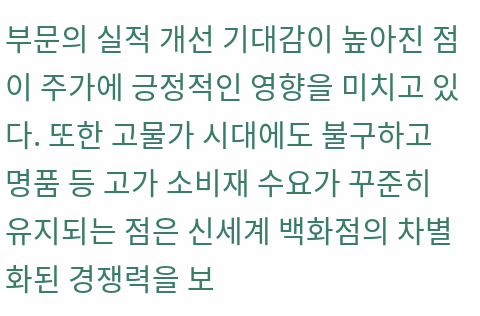부문의 실적 개선 기대감이 높아진 점이 주가에 긍정적인 영향을 미치고 있다. 또한 고물가 시대에도 불구하고 명품 등 고가 소비재 수요가 꾸준히 유지되는 점은 신세계 백화점의 차별화된 경쟁력을 보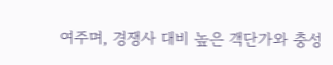여주며, 경쟁사 대비 높은 객단가와 충성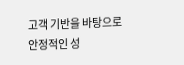고객 기반을 바탕으로 안정적인 성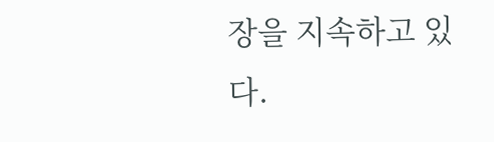장을 지속하고 있다.